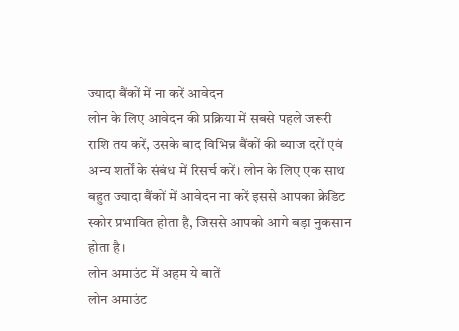ज्यादा बैंकों में ना करें आवेदन
लोन के लिए आवेदन की प्रक्रिया में सबसे पहले जरूरी राशि तय करें, उसके बाद विभिन्न बैंकों की ब्याज दरों एवं अन्य शर्तों के संबंध में रिसर्च करें। लोन के लिए एक साथ बहुत ज्यादा बैंकों में आवेदन ना करें इससे आपका क्रेडिट स्कोर प्रभावित होता है, जिससे आपको आगे बड़ा नुकसान होता है।
लोन अमाउंट में अहम ये बातें
लोन अमाउंट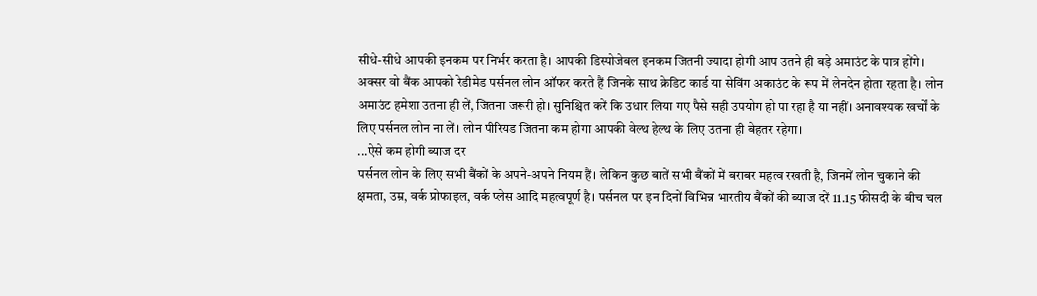सीधे-सीधे आपकी इनकम पर निर्भर करता है। आपकी डिस्पोजेबल इनकम जितनी ज्यादा होगी आप उतने ही बड़े अमाउंट के पात्र होंगे। अक्सर वो बैंक आपको रेडीमेड पर्सनल लोन ऑफर करते हैं जिनके साथ क्रेडिट कार्ड या सेविंग अकाउंट के रूप में लेनदेन होता रहता है। लोन अमाउंट हमेशा उतना ही लें, जितना जरूरी हो। सुनिश्चित करें कि उधार लिया गए पैसे सही उपयोग हो पा रहा है या नहीं। अनावश्यक खर्चों के लिए पर्सनल लोन ना लें। लोन पीरियड जितना कम होगा आपकी वेल्थ हेल्थ के लिए उतना ही बेहतर रहेगा।
...ऐसे कम होगी ब्याज दर
पर्सनल लोन के लिए सभी बैंकों के अपने-अपने नियम हैं। लेकिन कुछ बातें सभी बैंकों में बराबर महत्व रखती है, जिनमें लोन चुकाने की क्षमता, उम्र, वर्क प्रोफाइल, वर्क प्लेस आदि महत्वपूर्ण है। पर्सनल पर इन दिनों विभिन्न भारतीय बैंकों की ब्याज दरें 11.15 फीसदी के बीच चल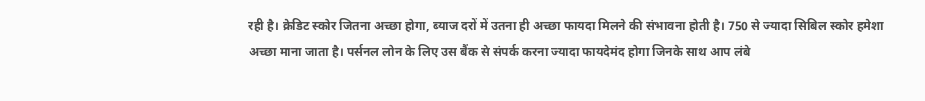रही है। क्रेडिट स्कोर जितना अच्छा होगा, ब्याज दरों में उतना ही अच्छा फायदा मिलने की संभावना होती है। 750 से ज्यादा सिबिल स्कोर हमेशा अच्छा माना जाता है। पर्सनल लोन के लिए उस बैंक से संपर्क करना ज्यादा फायदेमंद होगा जिनके साथ आप लंबे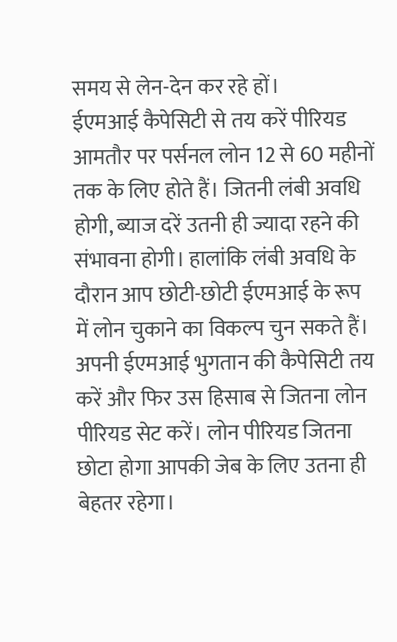समय से लेन-देन कर रहे हों।
ईएमआई कैपेसिटी से तय करें पीरियड
आमतौर पर पर्सनल लोन 12 से 60 महीनों तक के लिए होते हैं। जितनी लंबी अवधि होगी, ब्याज दरें उतनी ही ज्यादा रहने की संभावना होगी। हालांकि लंबी अवधि के दौरान आप छोटी-छोटी ईएमआई के रूप में लोन चुकाने का विकल्प चुन सकते हैं। अपनी ईएमआई भुगतान की कैपेसिटी तय करें और फिर उस हिसाब से जितना लोन पीरियड सेट करें। लोन पीरियड जितना छोटा होगा आपकी जेब के लिए उतना ही बेहतर रहेगा।